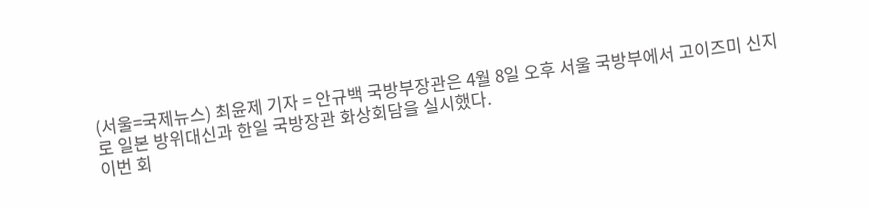(서울=국제뉴스) 최윤제 기자 = 안규백 국방부장관은 4월 8일 오후 서울 국방부에서 고이즈미 신지로 일본 방위대신과 한일 국방장관 화상회담을 실시했다.
이번 회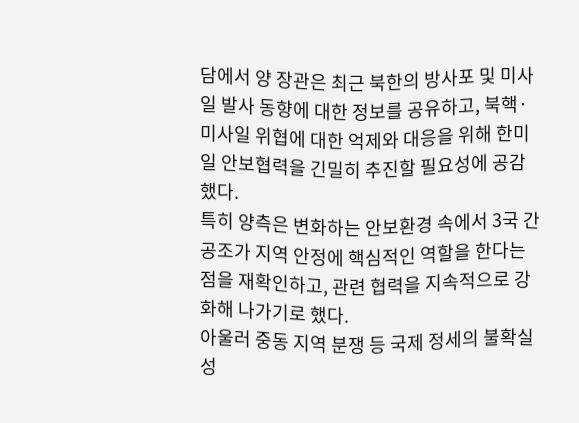담에서 양 장관은 최근 북한의 방사포 및 미사일 발사 동향에 대한 정보를 공유하고, 북핵·미사일 위협에 대한 억제와 대응을 위해 한미일 안보협력을 긴밀히 추진할 필요성에 공감했다.
특히 양측은 변화하는 안보환경 속에서 3국 간 공조가 지역 안정에 핵심적인 역할을 한다는 점을 재확인하고, 관련 협력을 지속적으로 강화해 나가기로 했다.
아울러 중동 지역 분쟁 등 국제 정세의 불확실성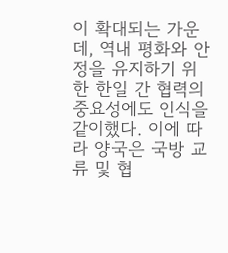이 확대되는 가운데, 역내 평화와 안정을 유지하기 위한 한일 간 협력의 중요성에도 인식을 같이했다. 이에 따라 양국은 국방 교류 및 협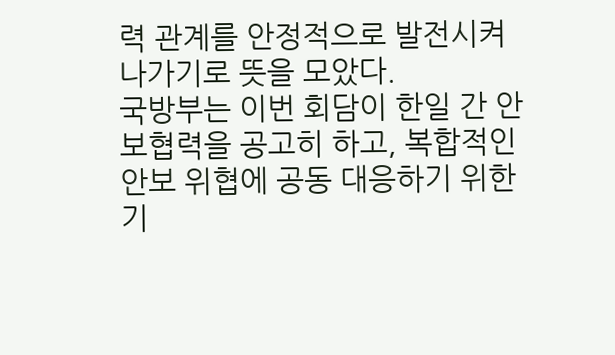력 관계를 안정적으로 발전시켜 나가기로 뜻을 모았다.
국방부는 이번 회담이 한일 간 안보협력을 공고히 하고, 복합적인 안보 위협에 공동 대응하기 위한 기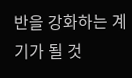반을 강화하는 계기가 될 것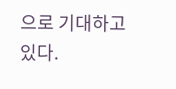으로 기대하고 있다.